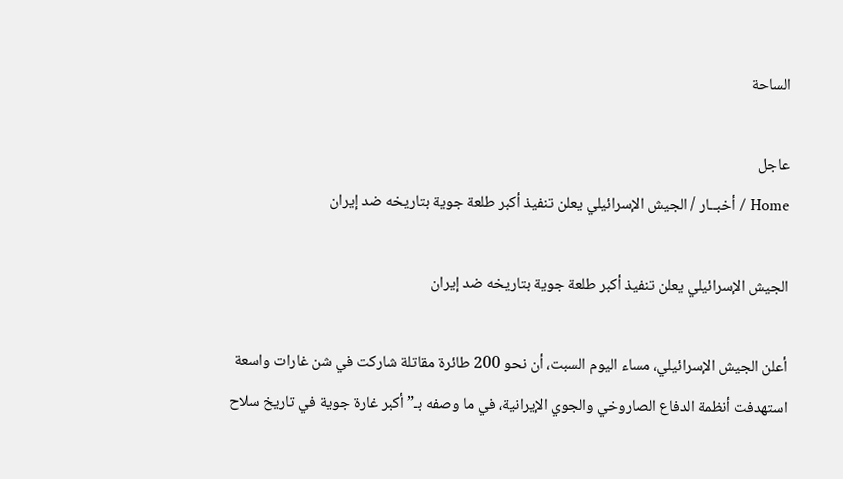الساحة

عاجل
Home / أخبــار / الجيش الإسرائيلي يعلن تنفيذ أكبر طلعة جوية بتاريخه ضد إيران

الجيش الإسرائيلي يعلن تنفيذ أكبر طلعة جوية بتاريخه ضد إيران

أعلن الجيش الإسرائيلي، مساء اليوم السبت، أن نحو 200 طائرة مقاتلة شاركت في شن غارات واسعة استهدفت أنظمة الدفاع الصاروخي والجوي الإيرانية، في ما وصفه بـ”أكبر غارة جوية في تاريخ سلاح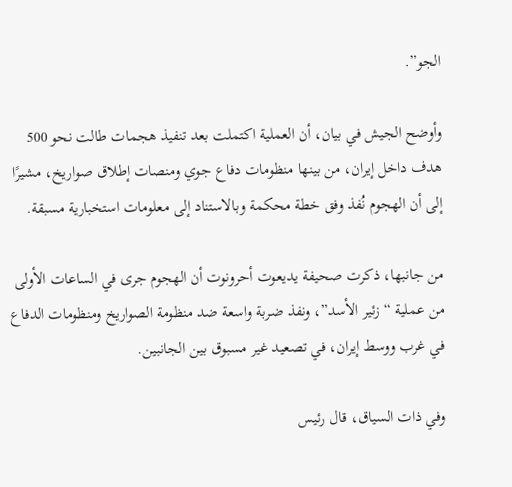الجو”.

وأوضح الجيش في بيان، أن العملية اكتملت بعد تنفيذ هجمات طالت نحو 500 هدف داخل إيران، من بينها منظومات دفاع جوي ومنصات إطلاق صواريخ، مشيرًا إلى أن الهجوم نُفذ وفق خطة محكمة وبالاستناد إلى معلومات استخبارية مسبقة.

من جانبها، ذكرت صحيفة يديعوت أحرونوت أن الهجوم جرى في الساعات الأولى من عملية “زئير الأسد”، ونفذ ضربة واسعة ضد منظومة الصواريخ ومنظومات الدفاع في غرب ووسط إيران، في تصعيد غير مسبوق بين الجانبين.

وفي ذات السياق، قال رئيس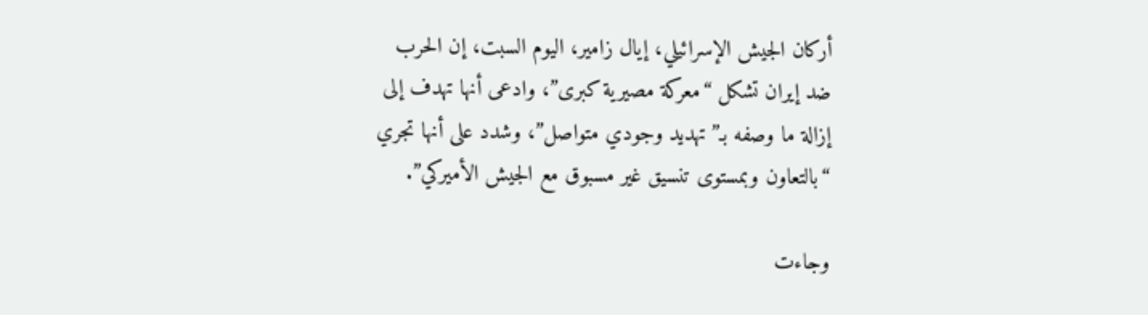أركان الجيش الإسرائيلي، إيال زامير، اليوم السبت، إن الحرب ضد إيران تشكل “معركة مصيرية كبرى”، وادعى أنها تهدف إلى إزالة ما وصفه بـ”تهديد وجودي متواصل”، وشدد على أنها تجري “بالتعاون وبمستوى تنسيق غير مسبوق مع الجيش الأميركي”.

وجاءت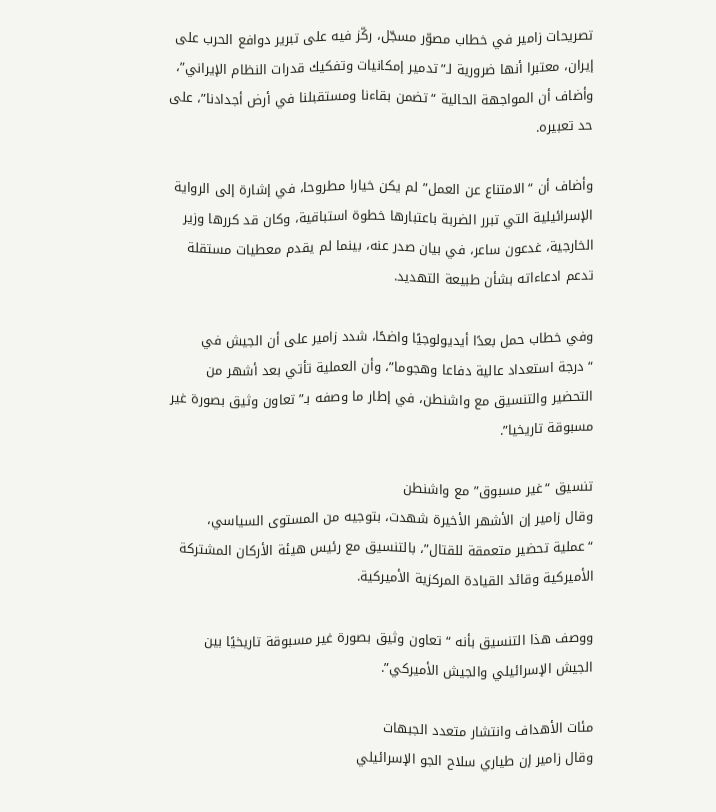تصريحات زامير في خطاب مصوّر مسجّل، ركّز فيه على تبرير دوافع الحرب على إيران، معتبرا أنها ضرورية لـ”تدمير إمكانيات وتفكيك قدرات النظام الإيراني”، وأضاف أن المواجهة الحالية “تضمن بقاءنا ومستقبلنا في أرض أجدادنا”، على حد تعبيره.

وأضاف أن “الامتناع عن العمل” لم يكن خيارا مطروحا، في إشارة إلى الرواية الإسرائيلية التي تبرر الضربة باعتبارها خطوة استباقية، وكان قد كررها وزير الخارجية، غدعون ساعر، في بيان صدر عنه، بينما لم يقدم معطيات مستقلة تدعم ادعاءاته بشأن طبيعة التهديد.

وفي خطاب حمل بعدًا أيديولوجيًا واضحًا، شدد زامير على أن الجيش في “درجة استعداد عالية دفاعا وهجوما”، وأن العملية تأتي بعد أشهر من التحضير والتنسيق مع واشنطن، في إطار ما وصفه بـ”تعاون وثيق بصورة غير مسبوقة تاريخيا”.

تنسيق “غير مسبوق” مع واشنطن
وقال زامير إن الأشهر الأخيرة شهدت، بتوجيه من المستوى السياسي، “عملية تحضير متعمقة للقتال”، بالتنسيق مع رئيس هيئة الأركان المشتركة الأميركية وقائد القيادة المركزية الأميركية.

ووصف هذا التنسيق بأنه “تعاون وثيق بصورة غير مسبوقة تاريخيًا بين الجيش الإسرائيلي والجيش الأميركي”.

مئات الأهداف وانتشار متعدد الجبهات
وقال زامير إن طياري سلاح الجو الإسرائيلي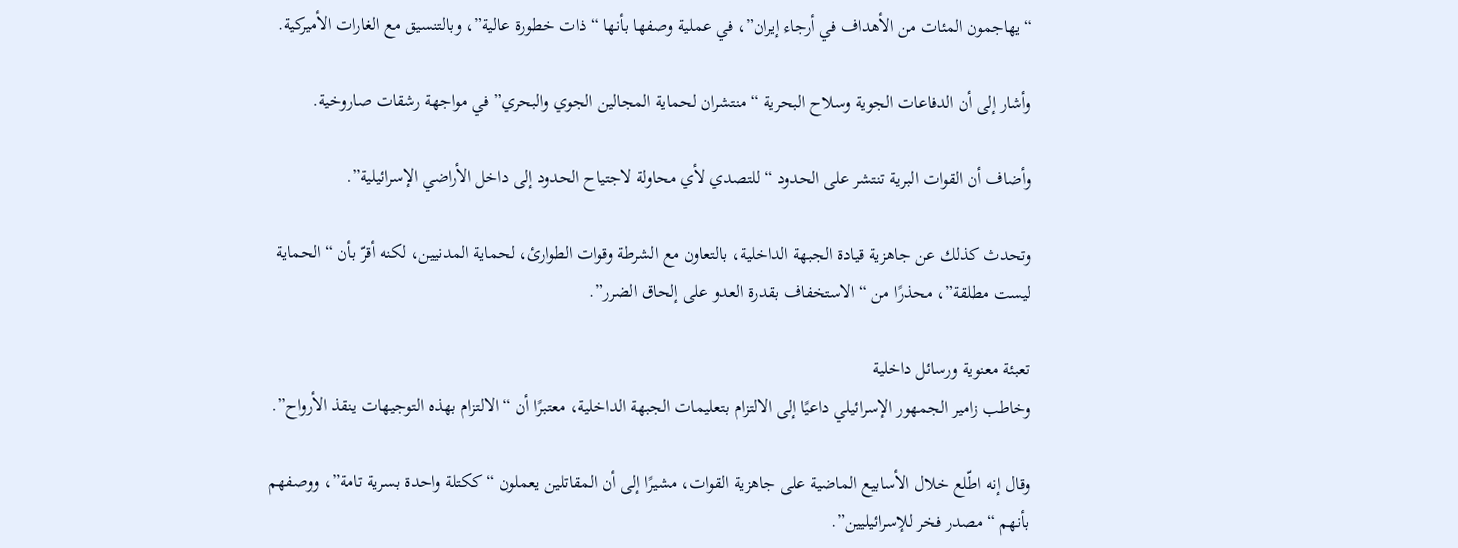“يهاجمون المئات من الأهداف في أرجاء إيران”، في عملية وصفها بأنها “ذات خطورة عالية”، وبالتنسيق مع الغارات الأميركية.

وأشار إلى أن الدفاعات الجوية وسلاح البحرية “منتشران لحماية المجالين الجوي والبحري” في مواجهة رشقات صاروخية.

وأضاف أن القوات البرية تنتشر على الحدود “للتصدي لأي محاولة لاجتياح الحدود إلى داخل الأراضي الإسرائيلية”.

وتحدث كذلك عن جاهزية قيادة الجبهة الداخلية، بالتعاون مع الشرطة وقوات الطوارئ، لحماية المدنيين، لكنه أقرّ بأن “الحماية ليست مطلقة”، محذرًا من “الاستخفاف بقدرة العدو على إلحاق الضرر”.

تعبئة معنوية ورسائل داخلية
وخاطب زامير الجمهور الإسرائيلي داعيًا إلى الالتزام بتعليمات الجبهة الداخلية، معتبرًا أن “الالتزام بهذه التوجيهات ينقذ الأرواح”.

وقال إنه اطّلع خلال الأسابيع الماضية على جاهزية القوات، مشيرًا إلى أن المقاتلين يعملون “ككتلة واحدة بسرية تامة”، ووصفهم بأنهم “مصدر فخر للإسرائيليين”.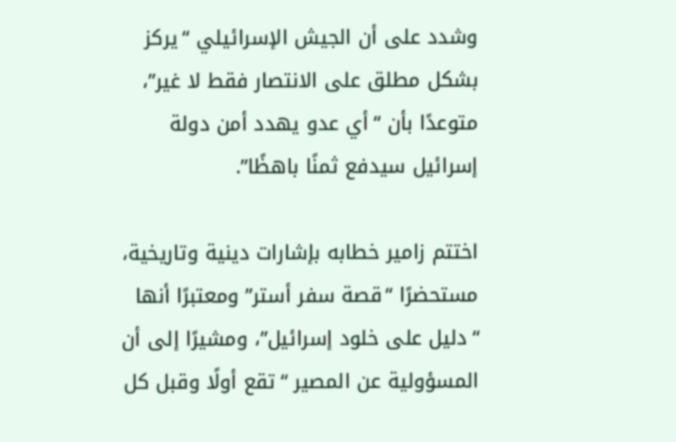وشدد على أن الجيش الإسرائيلي “يركز بشكل مطلق على الانتصار فقط لا غير”، متوعدًا بأن “أي عدو يهدد أمن دولة إسرائيل سيدفع ثمنًا باهظًا”.

اختتم زامير خطابه بإشارات دينية وتاريخية، مستحضرًا “قصة سفر أستر” ومعتبرًا أنها “دليل على خلود إسرائيل”، ومشيرًا إلى أن المسؤولية عن المصير “تقع أولًا وقبل كل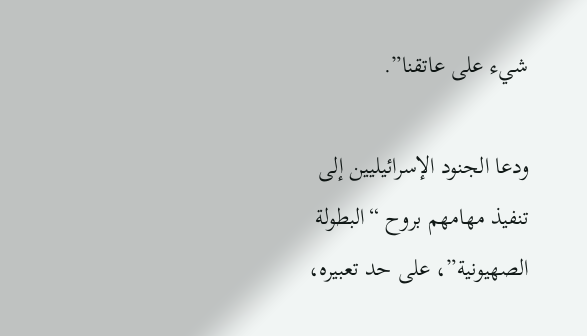شيء على عاتقنا”.

ودعا الجنود الإسرائيليين إلى تنفيذ مهامهم بروح “البطولة الصهيونية”، على حد تعبيره،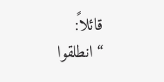قائلاً: “انطلقوا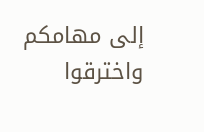إلى مهامكم واخترقوا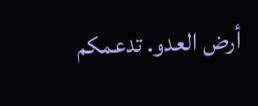أرض العدو. تدعمكم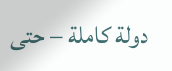دولة كاملة – حتى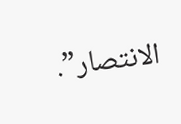الانتصار”.